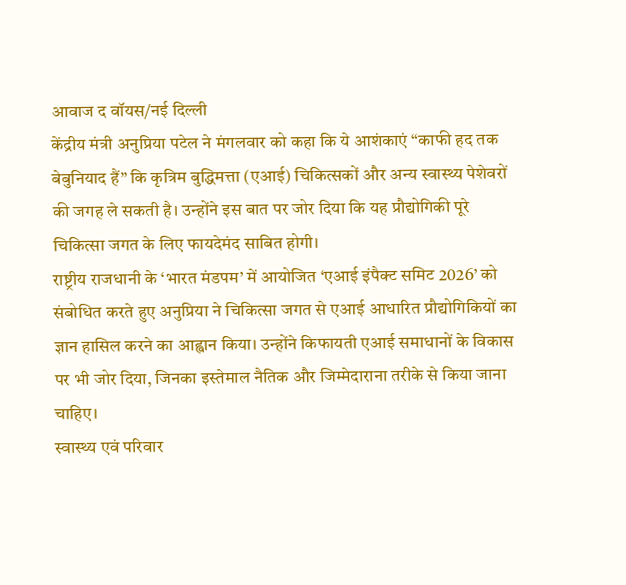आवाज द वॉयस/नई दिल्ली
केंद्रीय मंत्री अनुप्रिया पटेल ने मंगलवार को कहा कि ये आशंकाएं “काफी हद तक बेबुनियाद हैं” कि कृत्रिम बुद्धिमत्ता (एआई) चिकित्सकों और अन्य स्वास्थ्य पेशेवरों की जगह ले सकती है। उन्होंने इस बात पर जोर दिया कि यह प्रौद्योगिकी पूरे चिकित्सा जगत के लिए फायदेमंद साबित होगी।
राष्ट्रीय राजधानी के ‘भारत मंडपम’ में आयोजित ‘एआई इंपैक्ट समिट 2026’ को संबोधित करते हुए अनुप्रिया ने चिकित्सा जगत से एआई आधारित प्रौद्योगिकियों का ज्ञान हासिल करने का आह्वान किया। उन्होंने किफायती एआई समाधानों के विकास पर भी जोर दिया, जिनका इस्तेमाल नैतिक और जिम्मेदाराना तरीके से किया जाना चाहिए।
स्वास्थ्य एवं परिवार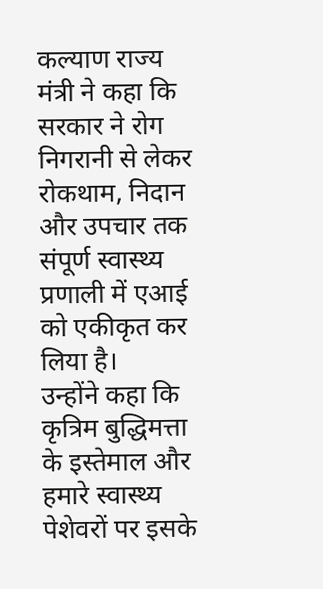कल्याण राज्य मंत्री ने कहा कि सरकार ने रोग निगरानी से लेकर रोकथाम, निदान और उपचार तक संपूर्ण स्वास्थ्य प्रणाली में एआई को एकीकृत कर लिया है।
उन्होंने कहा कि कृत्रिम बुद्धिमत्ता के इस्तेमाल और हमारे स्वास्थ्य पेशेवरों पर इसके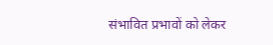संभावित प्रभावों को लेकर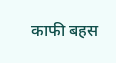काफी बहस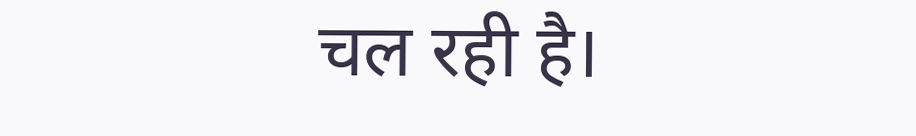चल रही है।